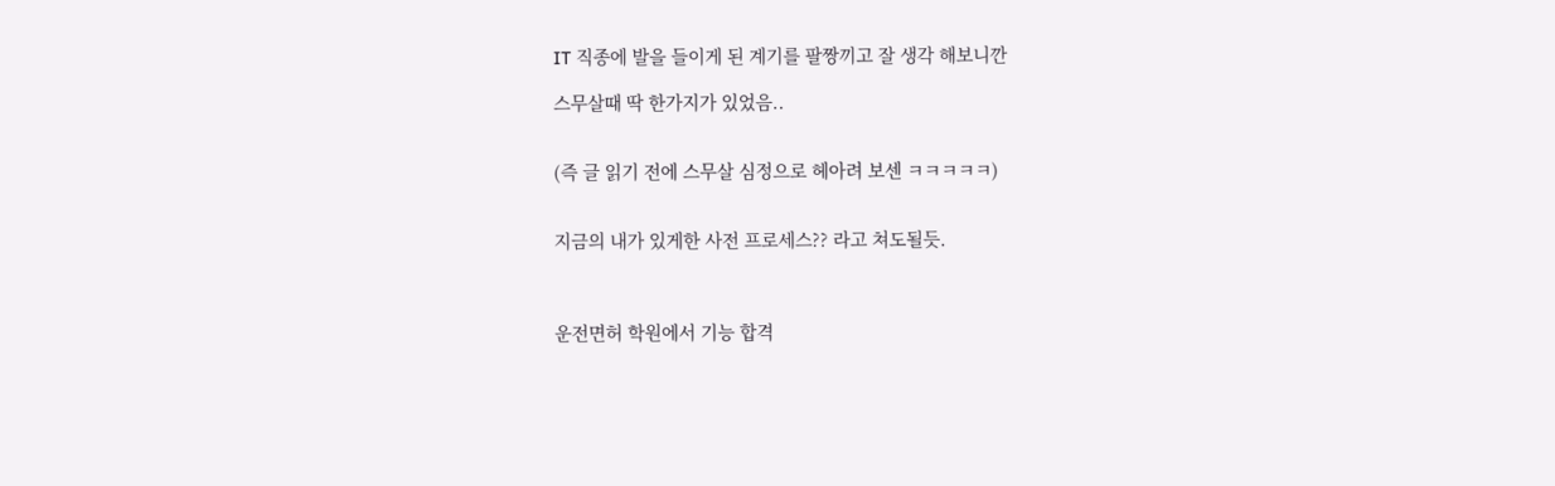IT 직종에 발을 들이게 된 계기를 팔짱끼고 잘 생각 해보니깐

스무살때 딱 한가지가 있었음..


(즉 글 읽기 전에 스무살 심정으로 헤아려 보센 ㅋㅋㅋㅋㅋ)


지금의 내가 있게한 사전 프로세스?? 라고 쳐도될듯.



운전면허 학원에서 기능 합격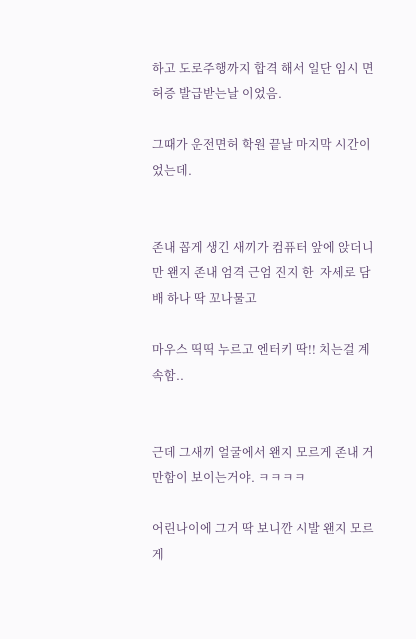하고 도로주행까지 합격 해서 일단 임시 면허증 발급받는날 이었음.

그때가 운전면허 학원 끝날 마지막 시간이었는데.


존내 꼽게 생긴 새끼가 컴퓨터 앞에 앉더니만 왠지 존내 엄격 근엄 진지 한  자세로 담배 하나 딱 꼬나물고

마우스 띡띡 누르고 엔터키 딱!! 치는걸 계속함..


근데 그새끼 얼굴에서 왠지 모르게 존내 거만함이 보이는거야. ㅋㅋㅋㅋ

어린나이에 그거 딱 보니깐 시발 왠지 모르게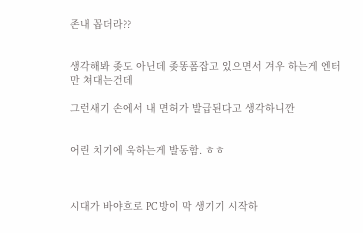존내 꼽더라??


생각해봐 좆도 아닌데 좆똥폼잡고 있으면서 겨우 하는게 엔터만 쳐대는건데

그런새기 손에서 내 면허가 발급된다고 생각하니깐


어린 치기에 욱하는게 발동함. ㅎㅎ



시대가 바야흐로 PC 방이 막 생기기 시작하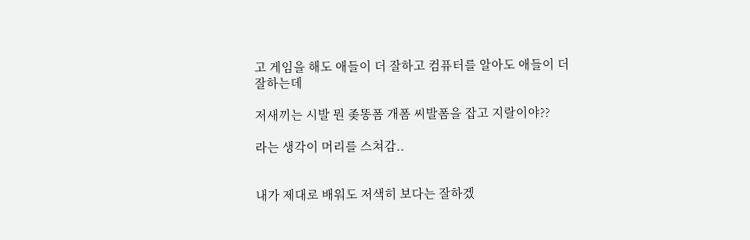고 게임을 해도 애들이 더 잘하고 컴퓨터를 알아도 애들이 더 잘하는데

저새끼는 시발 뭔 좆똥폼 개폼 씨발폼을 잡고 지랄이야??

라는 생각이 머리를 스쳐감..


내가 제대로 배워도 저색히 보다는 잘하겠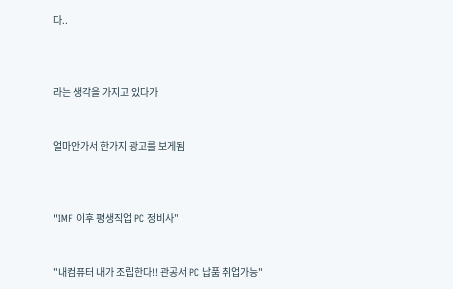다..



라는 생각을 가지고 있다가


얼마안가서 한가지 광고를 보게됨



"IMF 이후 평생직업 PC 정비사"


"내컴퓨터 내가 조립한다!! 관공서 PC 납품 취업가능"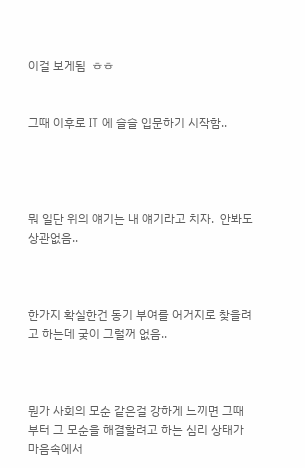이걸 보게됨  ㅎㅎ


그때 이후로 IT 에 슬슬 입문하기 시작함..




뭐 일단 위의 얘기는 내 얘기라고 치자.  안봐도 상관없음..



한가지 확실한건 동기 부여를 어거지로 찾을려고 하는데 궂이 그럴꺼 없음..



뭔가 사회의 모순 같은걸 강하게 느끼면 그때부터 그 모순을 해결할려고 하는 심리 상태가 마음속에서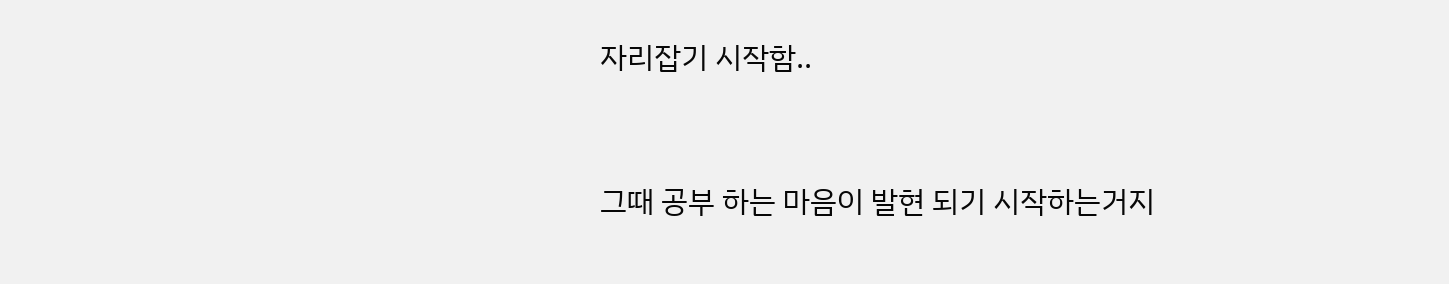자리잡기 시작함..


그때 공부 하는 마음이 발현 되기 시작하는거지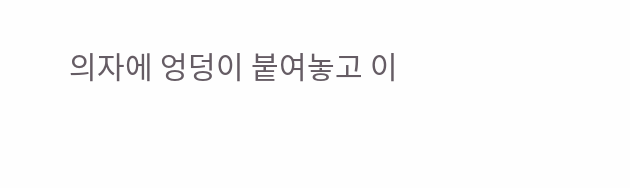의자에 엉덩이 붙여놓고 이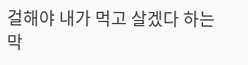걸해야 내가 먹고 살겠다 하는 막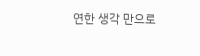연한 생각 만으로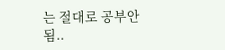는 절대로 공부안됨..